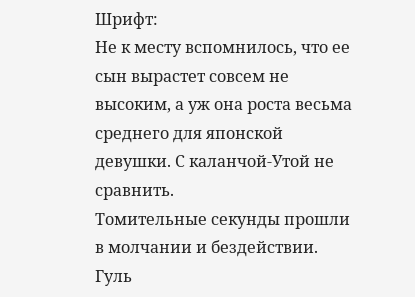Шрифт:
Не к месту вспомнилось, что ее сын вырастет совсем не высоким, а уж она роста весьма среднего для японской девушки. С каланчой-Утой не сравнить.
Томительные секунды прошли в молчании и бездействии. Гуль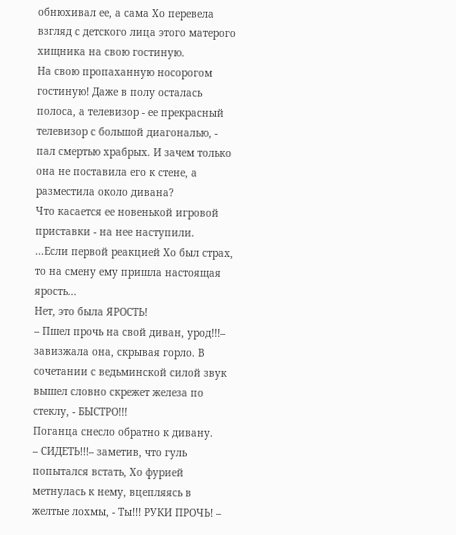обнюхивал ее, а сама Хо перевела взгляд с детского лица этого матерого хищника на свою гостиную.
На свою пропаханную носорогом гостиную! Даже в полу осталась полоса, а телевизор - ее прекрасный телевизор с большой диагональю, - пал смертью храбрых. И зачем только она не поставила его к стене, а разместила около дивана?
Что касается ее новенькой игровой приставки - на нее наступили.
...Если первой реакцией Хо был страх, то на смену ему пришла настоящая ярость...
Нет, это была ЯРОСТЬ!
– Пшел прочь на свой диван, урод!!!– завизжала она, скрывая горло. В сочетании с ведьминской силой звук вышел словно скрежет железа по стеклу, - БЫСТРО!!!
Поганца снесло обратно к дивану.
– СИДЕТЬ!!!– заметив, что гуль попытался встать, Хо фурией метнулась к нему, вцепляясь в желтые лохмы, - Ты!!! РУКИ ПРОЧЬ! –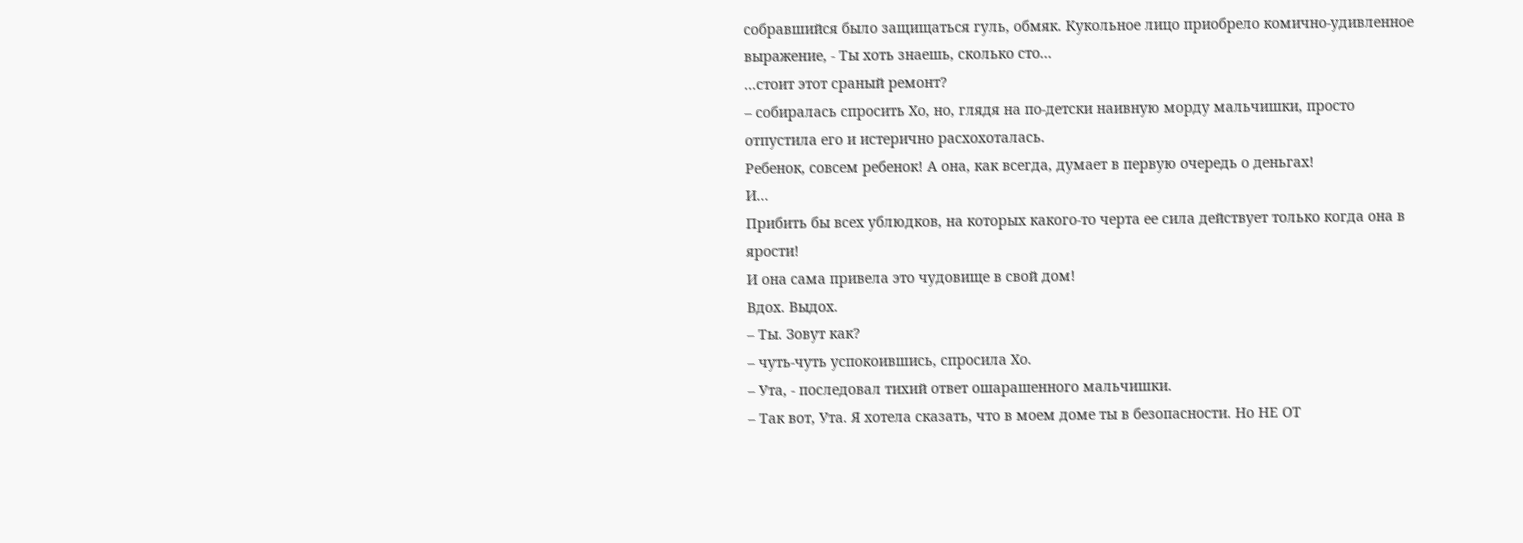собравшийся было защищаться гуль, обмяк. Кукольное лицо приобрело комично-удивленное выражение, - Ты хоть знаешь, сколько сто...
...стоит этот сраный ремонт?
– собиралась спросить Хо, но, глядя на по-детски наивную морду мальчишки, просто отпустила его и истерично расхохоталась.
Ребенок, совсем ребенок! А она, как всегда, думает в первую очередь о деньгах!
И...
Прибить бы всех ублюдков, на которых какого-то черта ее сила действует только когда она в ярости!
И она сама привела это чудовище в свой дом!
Вдох. Выдох.
– Ты. Зовут как?
– чуть-чуть успокоившись, спросила Хо.
– Ута, - последовал тихий ответ ошарашенного мальчишки.
– Так вот, Ута. Я хотела сказать, что в моем доме ты в безопасности. Но НЕ ОТ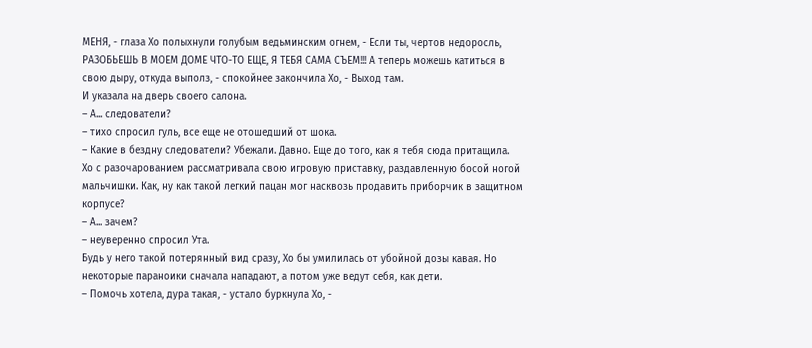МЕНЯ, - глаза Хо полыхнули голубым ведьминским огнем, - Если ты, чертов недоросль, РАЗОБЬЕШЬ В МОЕМ ДОМЕ ЧТО-ТО ЕЩЕ, Я ТЕБЯ САМА СЪЕМ!!! А теперь можешь катиться в свою дыру, откуда выполз, - спокойнее закончила Хо, - Выход там.
И указала на дверь своего салона.
– А... следователи?
– тихо спросил гуль, все еще не отошедший от шока.
– Какие в бездну следователи? Убежали. Давно. Еще до того, как я тебя сюда притащила.
Хо с разочарованием рассматривала свою игровую приставку, раздавленную босой ногой мальчишки. Как, ну как такой легкий пацан мог насквозь продавить приборчик в защитном корпусе?
– А... зачем?
– неуверенно спросил Ута.
Будь у него такой потерянный вид сразу, Хо бы умилилась от убойной дозы кавая. Но некоторые параноики сначала нападают, а потом уже ведут себя, как дети.
– Помочь хотела, дура такая, - устало буркнула Хо, -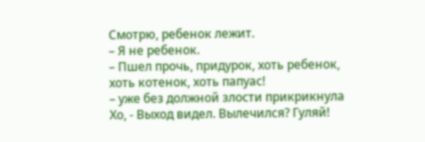Смотрю, ребенок лежит.
– Я не ребенок.
– Пшел прочь, придурок, хоть ребенок, хоть котенок, хоть папуас!
– уже без должной злости прикрикнула Хо, - Выход видел. Вылечился? Гуляй!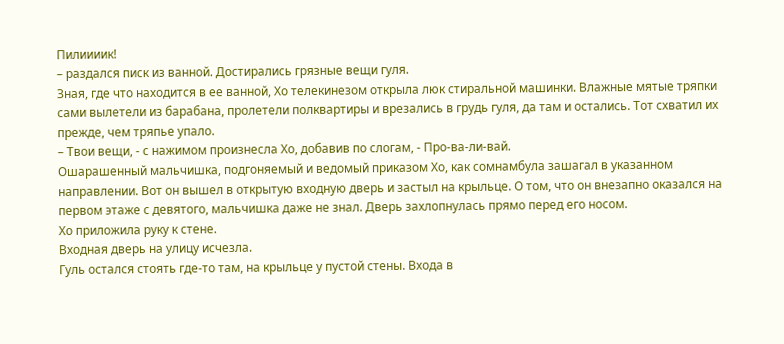Пилиииик!
– раздался писк из ванной. Достирались грязные вещи гуля.
Зная, где что находится в ее ванной, Хо телекинезом открыла люк стиральной машинки. Влажные мятые тряпки сами вылетели из барабана, пролетели полквартиры и врезались в грудь гуля, да там и остались. Тот схватил их прежде, чем тряпье упало.
– Твои вещи, - с нажимом произнесла Хо, добавив по слогам, - Про-ва-ли-вай.
Ошарашенный мальчишка, подгоняемый и ведомый приказом Хо, как сомнамбула зашагал в указанном направлении. Вот он вышел в открытую входную дверь и застыл на крыльце. О том, что он внезапно оказался на первом этаже с девятого, мальчишка даже не знал. Дверь захлопнулась прямо перед его носом.
Хо приложила руку к стене.
Входная дверь на улицу исчезла.
Гуль остался стоять где-то там, на крыльце у пустой стены. Входа в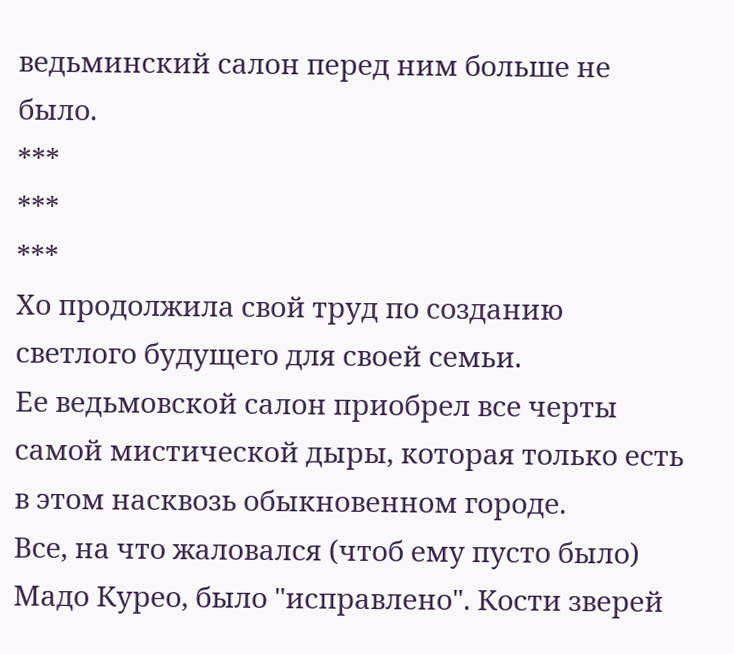ведьминский салон перед ним больше не было.
***
***
***
Хо продолжила свой труд по созданию светлого будущего для своей семьи.
Ее ведьмовской салон приобрел все черты самой мистической дыры, которая только есть в этом насквозь обыкновенном городе.
Все, на что жаловался (чтоб ему пусто было) Мадо Курео, было "исправлено". Кости зверей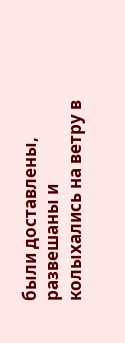были доставлены, развешаны и колыхались на ветру в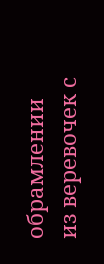обрамлении из веревочек с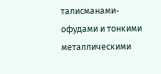талисманами-офудами и тонкими металлическими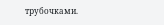трубочками.